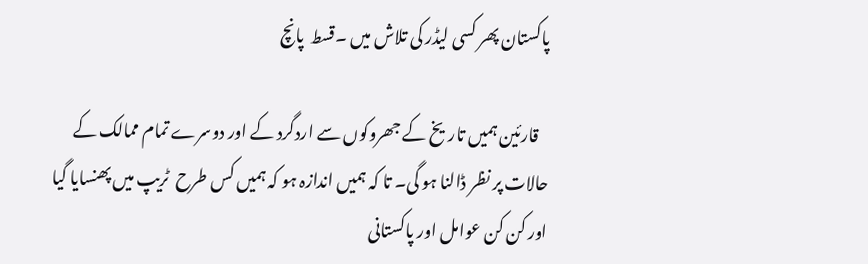پاکستان پھر کسی لیڈر کی تلاش میں ۔قسط  پانچ

   قارئین ہمیں تاریخ کے جھروکوں سے اردگرد کے اور دوسرے تمام ممالک کے حالات پر نظر ڈالنا ہو گی۔ تا کہ ہمیں اندازہ ہو کہ ہمیں کس طرح  ٹریپ میں پھنسایا گیا اور کن کن عوامل اور پاکستانی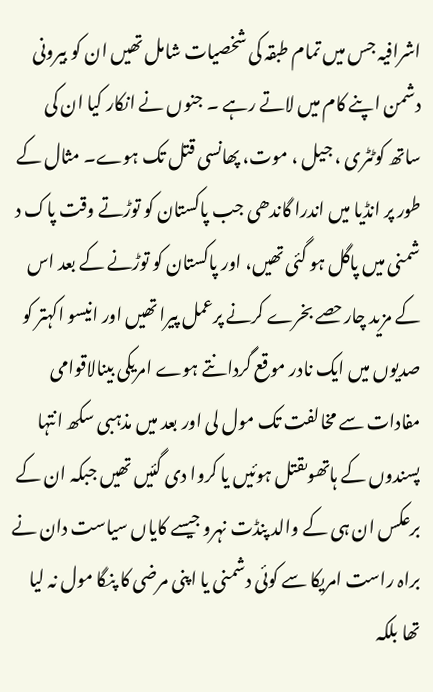اشرافیہ جس میں تمام طبقہ کی شخصیات شامل تھیں ان کو بیرونی دشمن اپنے کام میں لاتے رہے ۔ جنوں نے انکار کیا ان کی ساتھ کوٹٹری ، جیل ، موت، پھانسی قتل تک ہوے۔ مثال کے طور پر انڈیا میں اندرا گاندھی جب پاکستان کو توڑتے وقت پاک د شمنی میں پاگل ہو گئی تھیں، اور پاکستان کو توڑنے کے بعد اس کے مزید چارحصے بخرے کرنے پرعمل پیرا تھیں اور انیسو اکہتر کو صدیوں میں ایک نادر موقع گردانتے ہوے امریکی بینالاقوامی مفادات سے مخالفت تک مول لی اور بعد میں مذہبی سکھ انتہا پسندوں کے ہاتھوںقتل ہوئیں یا کروا دی گئیں تھیں جبکہ ان کے برعکس ان ہی کے والد پنڈت نہرو جیسے کایاں سیاست دان نے براہ راست امریکا سے کوئی دشمنی یا اپنی مرضی کا پنگا مول نہ لیا تھا بلکہ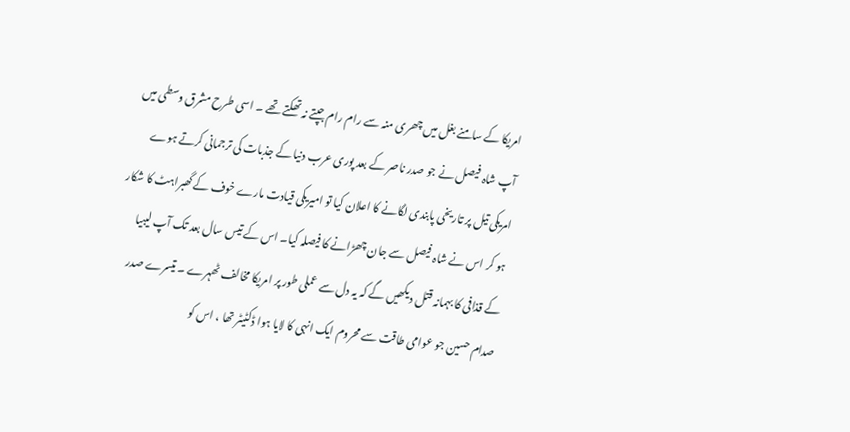امریکا کے سامنے بغل میں چھری منہ سے رام رام جپتے نہ تھکتے تھے ۔ اسی طرح مشرق وسطی میں آپ شاہ فیصل نے جو صدر ناصر کے بعد پوری عرب دنیا کے جذبات کی ترجمانی کرتے ہوے امریکی تیل پر تاریخی پابندی لگانے کا اعلان کیا تو امیریکی قیادت مارے خوف کے گھبراہٹ کا شکار ہو کر اس نے شاہ فیصل سے جان چھڑانے کا فیصلہ کیا۔ اس کے تیس سال بعد تک آپ لیبیا کے قذافی کا بہمانہ قتل دیکھیں گے کہ یہ دل سے عملی طور پر امریکا مخالف ٹھہرے ۔ تیسرے صدر صدام حسین جو عوامی طاقت سے محروم ایک انہی کا لایا ہوا ڈکٹیٹر تھا ، اس کو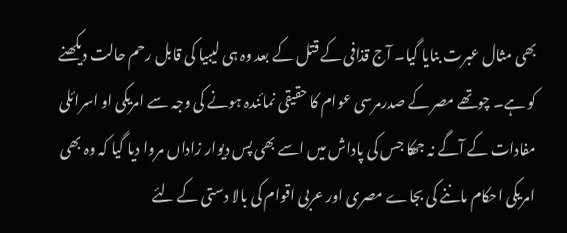بھی مثال عبرت بنایا گیا۔ آج قذافی کے قتل کے بعد وہ ہی لیبیا کی قابل رحم حالت دیکھنے کو ہے۔ چوتھے مصر کے صدرمرسی عوام کا حقیقی نمائندہ ہونے کی وجہ سے امریکی او اسرائلی مفادات کے آگے نہ جھکا جس کی پاداش میں اسے بھی پس دیوار زاداں مروا دیا گیا کہ وہ بھی امریکی احکام ماننے کی بجاے مصری اور عربی اقوام کی بالا دستی کے لئے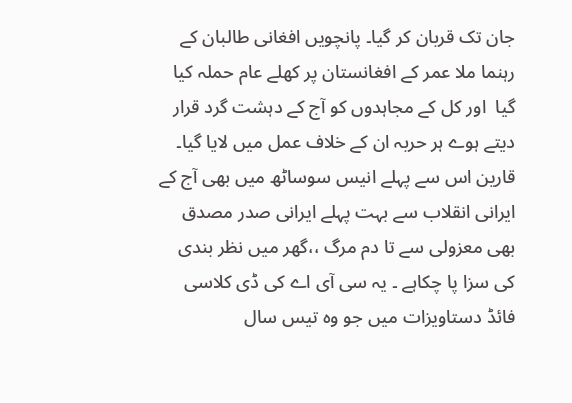جان تک قربان کر گیا۔ پانچویں افغانی طالبان کے رہنما ملا عمر کے افغانستان پر کھلے عام حملہ کیا گیا  اور کل کے مجاہدوں کو آج کے دہشت گرد قرار دیتے ہوے ہر حربہ ان کے خلاف عمل میں لایا گیا۔ قارین اس سے پہلے انیس سوساٹھ میں بھی آج کے ایرانی انقلاب سے بہت پہلے ایرانی صدر مصدق بھی معزولی سے تا دم مرگ ،،گھر میں نظر بندی کی سزا پا چکاہے ۔ یہ سی آی اے کی ڈی کلاسی فائڈ دستاویزات میں جو وہ تیس سال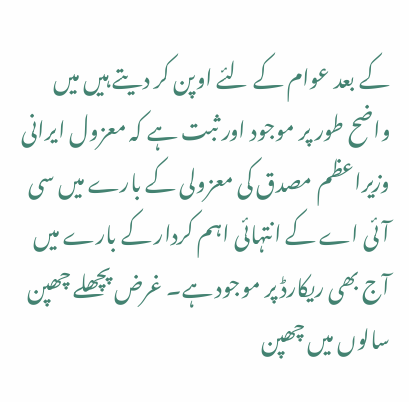کے بعد عوام کے لئے اوپن کر دیتے ہیں میں واضح طور پر موجود اور ثبت ہے کہ معزول ایرانی وزیراعظم مصدق کی معزولی کے بارے میں سی آئی اے کے انتہائی اہم کردار کے بارے میں آج بھی ریکارڈ پر موجود ہے۔ غرض پچھلے چھپن سالوں میں چھپن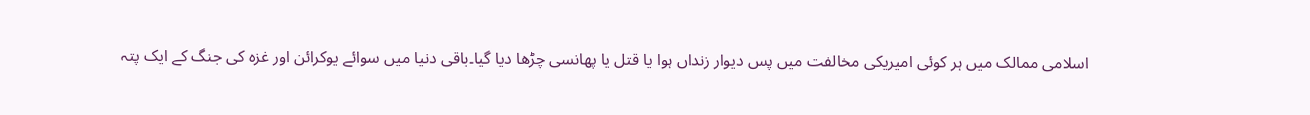اسلامی ممالک میں ہر کوئی امیریکی مخالفت میں پس دیوار زنداں ہوا یا قتل یا پھانسی چڑھا دیا گیا۔باقی دنیا میں سوائے یوکرائن اور غزہ کی جنگ کے ایک پتہ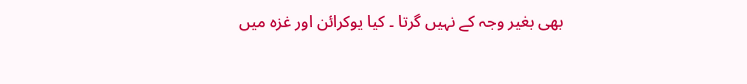بھی بغیر وجہ کے نہیں گرتا ۔ کیا یوکرائن اور غزہ میں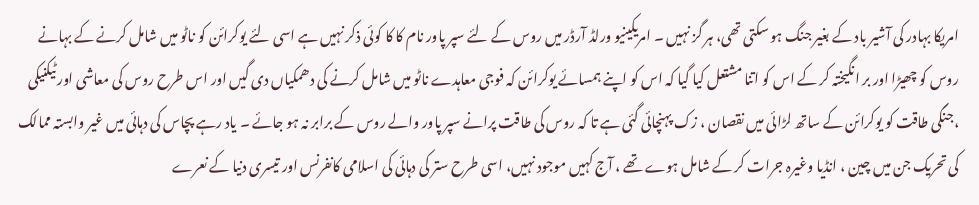امریکا بہادر کی آشیر باد کے بغیر جنگ ہو سکتی تھی، ہر گز نہیں ۔ امریکینیو ورلڈ آرڈر میں روس کے لئے سپر پاور نام کا کا کوئی ذکر نہیں ہے اسی لئے یوکرائن کو ناٹو میں شامل کرنے کے بہانے روس کو چھیڑا اور بر انگیختہ کر کے اس کو اتنا مشتعل کیا گیا کہ اس کو اپنے ہمسائے یوکرائن کہ فوجی معاہدے ناٹو میں شامل کرنے کی دھمکیاں دی گیں اور اس طرح روس کی معاشی اور ٹیکنیکی ،جنگی طاقت کو یوکرائن کے ساتھ لڑائی میں نقصان ، زک پہنچائی گئی ہے تا کہ روس کی طاقت پرانے سپر پاور والے روس کے برابر نہ ہو جائے ۔ یاد رہے پچاس کی دہائی میں غیر وابستہ ممالک کی تحریک جن میں چین ، انڈیا وغیرہ جرات کر کے شامل ہوے تھے ، آج کہیں موجود نہیں، اسی طرح ستر کی دہائی کی اسلامی کانفرنس اور تیسری دنیا کے نعرے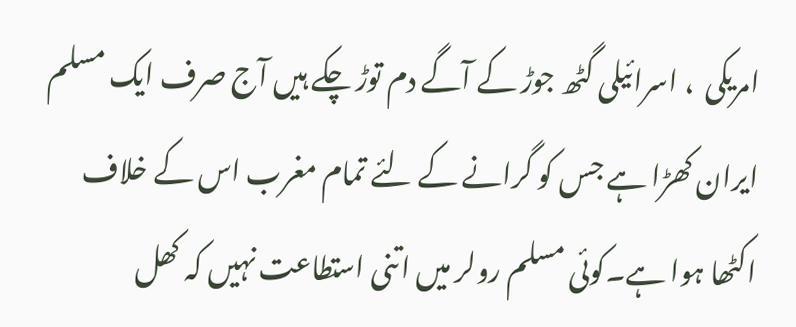امریکی  ، اسرائیلی گٹھ جوڑ کے آگے دم توڑ چکے ہیں آج صرف ایک مسلم ایران کھڑا ہے جس کو گرانے کے لئے تمام مغرب اس کے خلاف اکٹھا ہوا ہے۔کوئی مسلم رولر میں اتنی استطاعت نہیں کہ کھل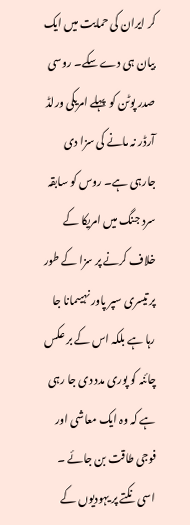کر ایران کی حمایت میں ایک بیان ہی دے سکے۔ روسی صدر پوٹن کو  پہلے امریکی ورلڈ آرڈر نہ مانے کی سزا دی جارہی ہے۔ روس کو سابقہ سرد جنگ میں امریکا کے خلاف کرنے پر سزا کے طور پر تیسری سپر پاور نہیںمانا جا رہا ہے بلکہ اس کے بر عکس چائنہ کو پوری مدد دی جا رہی ہے کہ وہ ایک معاشی اور فوجی طاقت بن جائے ۔ اسی نکتے پر یہودیوں کے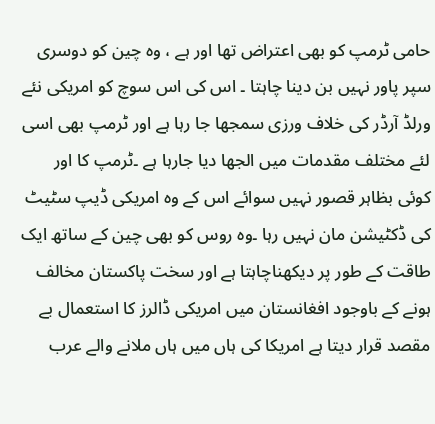حامی ٹرمپ کو بھی اعتراض تھا اور ہے ، وہ چین کو دوسری سپر پاور نہیں بن دینا چاہتا ۔ اس کی اس سوچ کو امریکی نئے ورلڈ آرڈر کی خلاف ورزی سمجھا جا رہا ہے اور ٹرمپ بھی اسی لئے مختلف مقدمات میں الجھا دیا جارہا ہے ۔ٹرمپ کا اور کوئی بظاہر قصور نہیں سوائے اس کے وہ امریکی ڈیپ سٹیٹ کی ڈکٹیشن مان نہیں رہا ۔وہ روس کو بھی چین کے ساتھ ایک طاقت کے طور پر دیکھناچاہتا ہے اور سخت پاکستان مخالف ہونے کے باوجود افغانستان میں امریکی ڈالرز کا استعمال بے مقصد قرار دیتا ہے امریکا کی ہاں میں ہاں ملانے والے عرب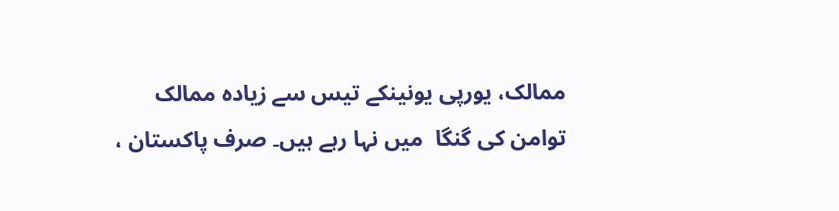ممالک، یورپی یونینکے تیس سے زیادہ ممالک  توامن کی گنگا  میں نہا رہے ہیں۔ صرف پاکستان ،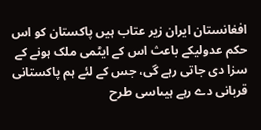افغانستان ایران زیر عتاب ہیں پاکستان کو اس حکم عدولیکے باعث اس کے ایٹمی ملک ہونے کے سزا دی جاتی رہے گی، جس کے لئے ہم پاکستانی قربانی دے رہے ہیںاسی طرح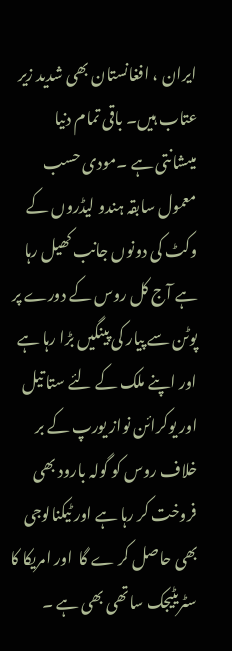ایران ، افغانستان بھی شدید زیر عتاب ہیں۔ باقی تمام دنیا میںشانتی ہے ۔مودی حسب معمول سابقہ ہندو لیڈروں کے وکٹ کی دونوں جانب کھیل رہا ہے آج کل روس کے دورے پر پوٹن سے پیار کی پینگیں بڑا رہا ہے اور اپنے ملک کے لئے ستا تیل اور یوکرائن نواز یورپ کے بر خلاف روس کو گولہ بارود بھی فروخت کر رہا ہے اور ٹیکنالوجی بھی حاصل کر ے گا  اور امریکا کا سٹریٹیجک ساتھی بھی ہے ۔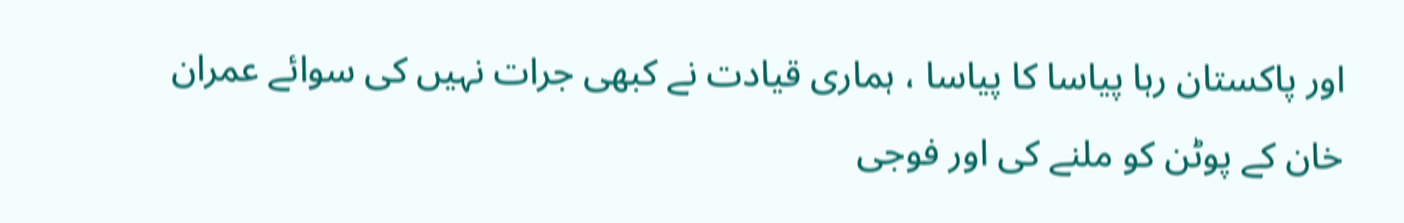اور پاکستان رہا پیاسا کا پیاسا ، ہماری قیادت نے کبھی جرات نہیں کی سوائے عمران خان کے پوٹن کو ملنے کی اور فوجی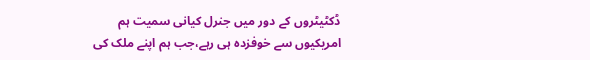ڈکٹیٹروں کے دور میں جنرل کیانی سمیت ہم امریکیوں سے خوفزدہ ہی رہے،جب ہم اپنے ملک کی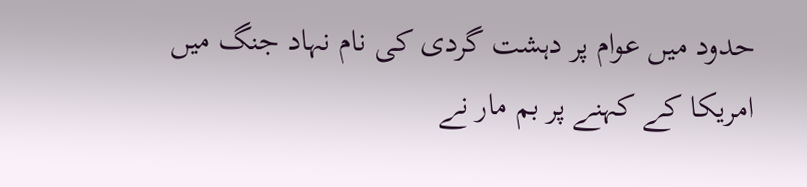حدود میں عوام پر دہشت گردی کی نام نہاد جنگ میں امریکا کے کہنے پر بم مار نے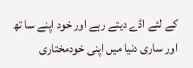کے لئے اڈے دیتے رہے اور خود اپنے سا تھ اور ساری دنیا میں اپنی خودمختاری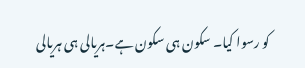کو رسوا کیا۔ سکون ہی سکون ہے۔ہریالی ہی ہریالی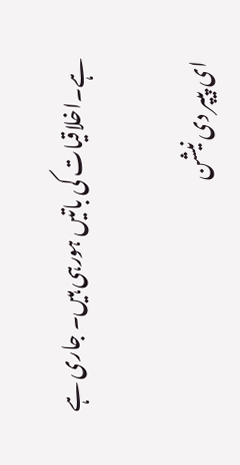ہے۔اخلاقیات کی باتیں ہورہی ہیں۔ جاری ہے

ای پیپر دی نیشن